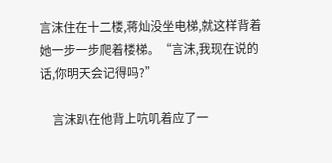言沫住在十二楼,蒋灿没坐电梯,就这样背着她一步一步爬着楼梯。“言沫,我现在说的话,你明天会记得吗?”

    言沫趴在他背上吭叽着应了一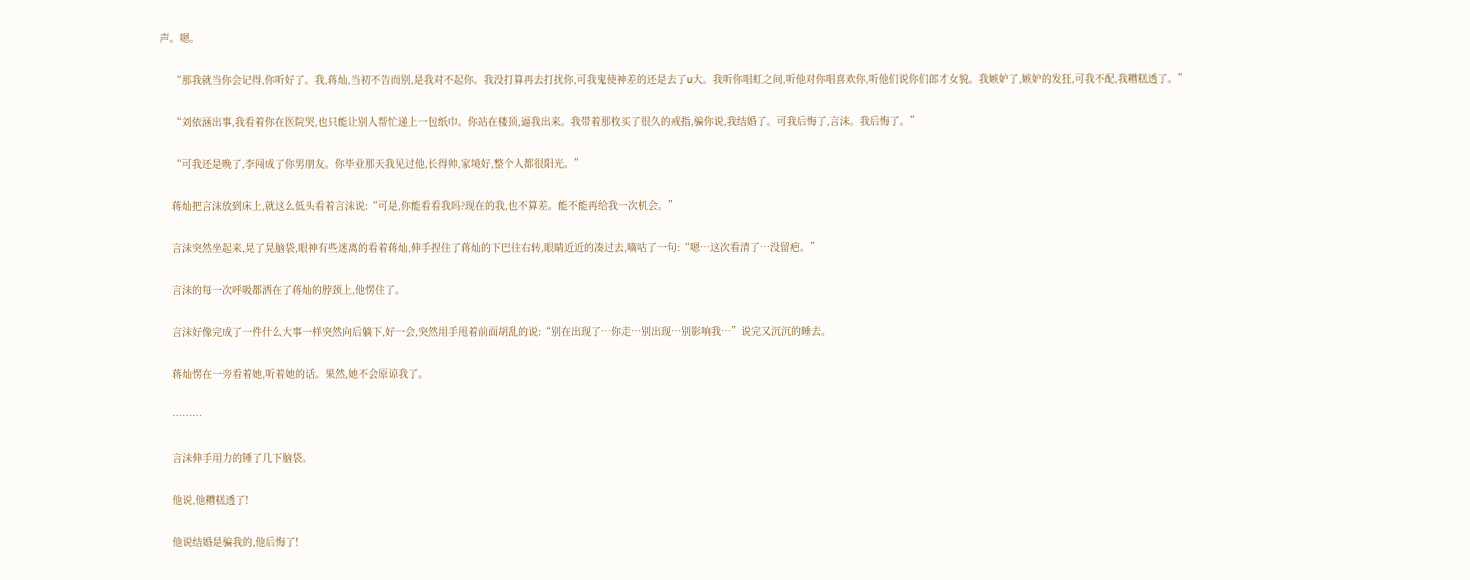声。嗯。

    “那我就当你会记得,你听好了。我,蒋灿,当初不告而别,是我对不起你。我没打算再去打扰你,可我鬼使神差的还是去了u大。我听你唱虹之间,听他对你唱喜欢你,听他们说你们郎才女貌。我嫉妒了,嫉妒的发狂,可我不配,我糟糕透了。”

    “刘依涵出事,我看着你在医院哭,也只能让别人帮忙递上一包纸巾。你站在楼顶,逼我出来。我带着那枚买了很久的戒指,骗你说,我结婚了。可我后悔了,言沫。我后悔了。”

    “可我还是晚了,李闯成了你男朋友。你毕业那天我见过他,长得帅,家境好,整个人都很阳光。”

    蒋灿把言沫放到床上,就这么低头看着言沫说:“可是,你能看看我吗?现在的我,也不算差。能不能再给我一次机会。”

    言沫突然坐起来,晃了晃脑袋,眼神有些迷离的看着蒋灿,伸手捏住了蒋灿的下巴往右转,眼睛近近的凑过去,嘀咕了一句:“嗯…这次看清了…没留疤。”

    言沫的每一次呼吸都洒在了蒋灿的脖颈上,他愣住了。

    言沫好像完成了一件什么大事一样突然向后躺下,好一会,突然用手甩着前面胡乱的说:“别在出现了…你走…别出现…别影响我…”说完又沉沉的睡去。

    蒋灿愣在一旁看着她,听着她的话。果然,她不会原谅我了。

    ………

    言沫伸手用力的锤了几下脑袋。

    他说,他糟糕透了!

    他说结婚是骗我的,他后悔了!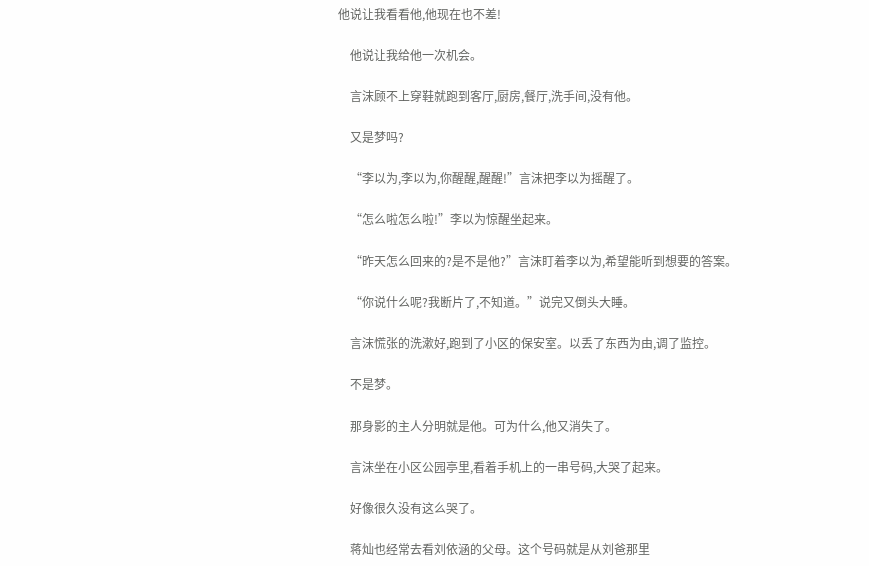他说让我看看他,他现在也不差!

    他说让我给他一次机会。

    言沫顾不上穿鞋就跑到客厅,厨房,餐厅,洗手间,没有他。

    又是梦吗?

    “李以为,李以为,你醒醒,醒醒!”言沫把李以为摇醒了。

    “怎么啦怎么啦!”李以为惊醒坐起来。

    “昨天怎么回来的?是不是他?”言沫盯着李以为,希望能听到想要的答案。

    “你说什么呢?我断片了,不知道。”说完又倒头大睡。

    言沫慌张的洗漱好,跑到了小区的保安室。以丢了东西为由,调了监控。

    不是梦。

    那身影的主人分明就是他。可为什么,他又消失了。

    言沫坐在小区公园亭里,看着手机上的一串号码,大哭了起来。

    好像很久没有这么哭了。

    蒋灿也经常去看刘依涵的父母。这个号码就是从刘爸那里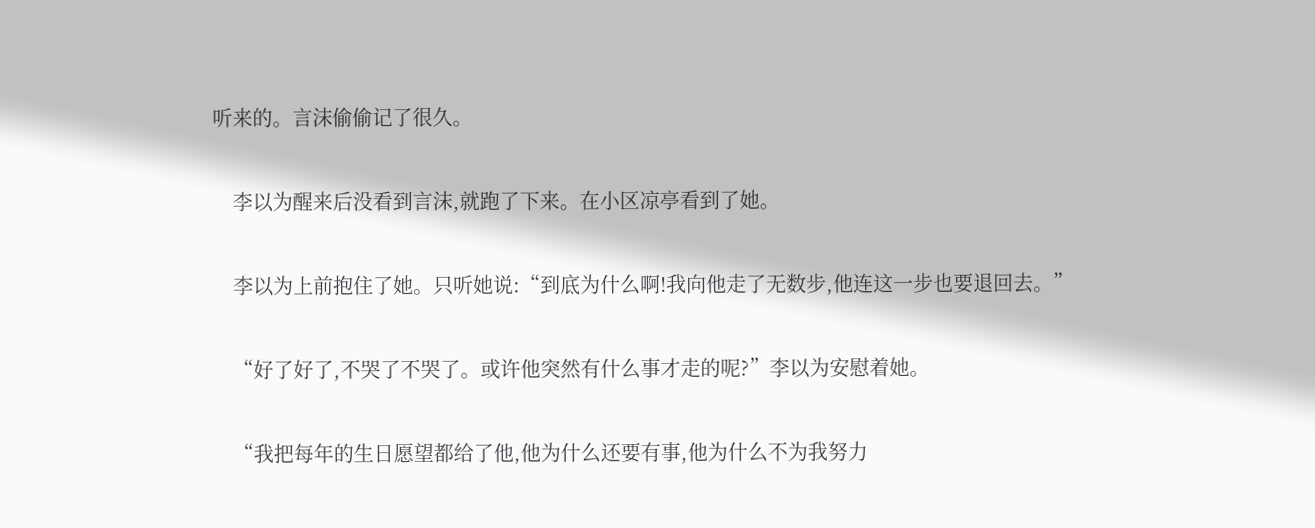听来的。言沫偷偷记了很久。

    李以为醒来后没看到言沫,就跑了下来。在小区凉亭看到了她。

    李以为上前抱住了她。只听她说:“到底为什么啊!我向他走了无数步,他连这一步也要退回去。”

    “好了好了,不哭了不哭了。或许他突然有什么事才走的呢?”李以为安慰着她。

    “我把每年的生日愿望都给了他,他为什么还要有事,他为什么不为我努力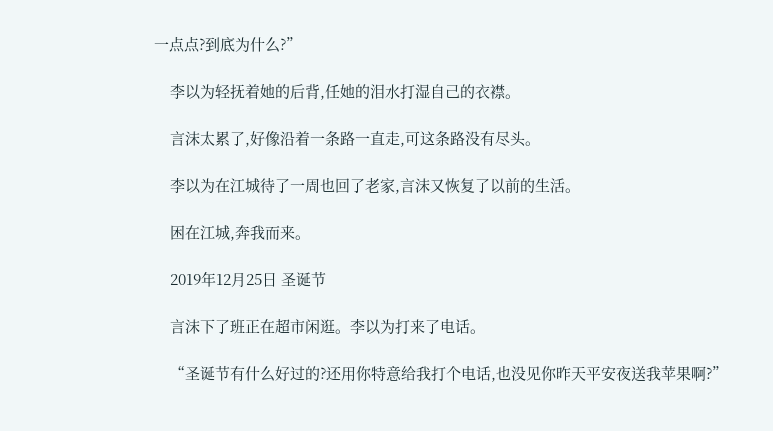一点点?到底为什么?”

    李以为轻抚着她的后背,任她的泪水打湿自己的衣襟。

    言沫太累了,好像沿着一条路一直走,可这条路没有尽头。

    李以为在江城待了一周也回了老家,言沫又恢复了以前的生活。

    困在江城,奔我而来。

    2019年12月25日 圣诞节

    言沫下了班正在超市闲逛。李以为打来了电话。

    “圣诞节有什么好过的?还用你特意给我打个电话,也没见你昨天平安夜送我苹果啊?”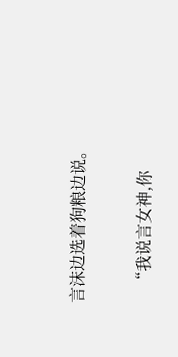言沫边选着狗粮边说。

    “我说言女神,你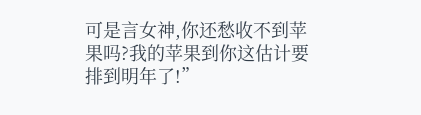可是言女神,你还愁收不到苹果吗?我的苹果到你这估计要排到明年了!”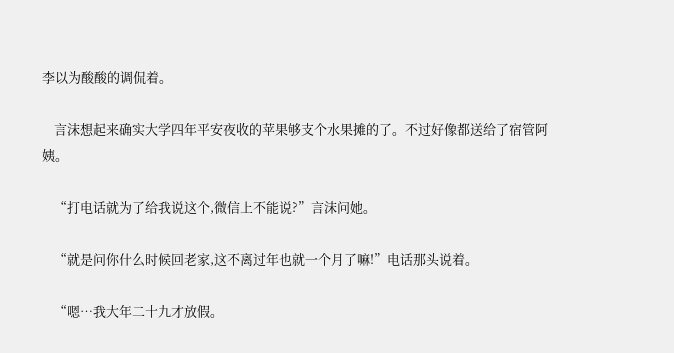李以为酸酸的调侃着。

    言沫想起来确实大学四年平安夜收的苹果够支个水果摊的了。不过好像都送给了宿管阿姨。

    “打电话就为了给我说这个,微信上不能说?”言沫问她。

    “就是问你什么时候回老家,这不离过年也就一个月了嘛!”电话那头说着。

    “嗯…我大年二十九才放假。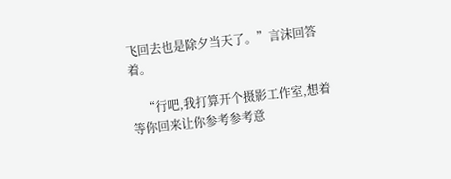飞回去也是除夕当天了。”言沫回答着。

    “行吧,我打算开个摄影工作室,想着等你回来让你参考参考意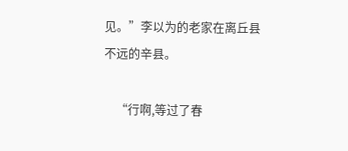见。”李以为的老家在离丘县不远的辛县。

    “行啊,等过了春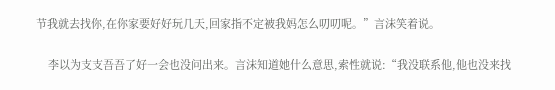节我就去找你,在你家要好好玩几天,回家指不定被我妈怎么叨叨呢。”言沫笑着说。

    李以为支支吾吾了好一会也没问出来。言沫知道她什么意思,索性就说:“我没联系他,他也没来找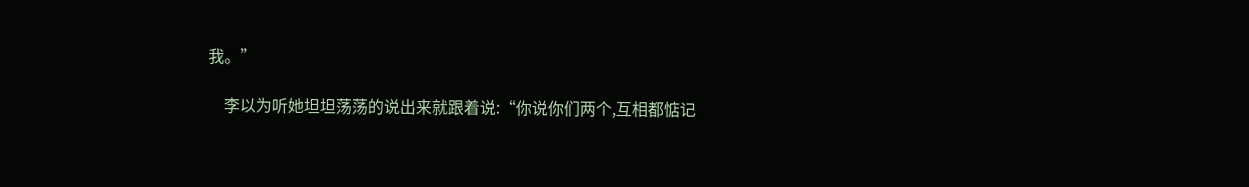我。”

    李以为听她坦坦荡荡的说出来就跟着说:“你说你们两个,互相都惦记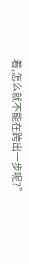着,怎么就不能在跨出一步呢?”